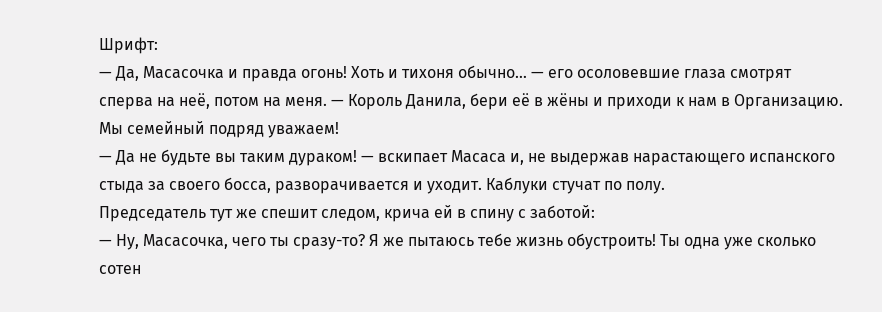Шрифт:
— Да, Масасочка и правда огонь! Хоть и тихоня обычно… — его осоловевшие глаза смотрят сперва на неё, потом на меня. — Король Данила, бери её в жёны и приходи к нам в Организацию. Мы семейный подряд уважаем!
— Да не будьте вы таким дураком! — вскипает Масаса и, не выдержав нарастающего испанского стыда за своего босса, разворачивается и уходит. Каблуки стучат по полу.
Председатель тут же спешит следом, крича ей в спину с заботой:
— Ну, Масасочка, чего ты сразу-то? Я же пытаюсь тебе жизнь обустроить! Ты одна уже сколько сотен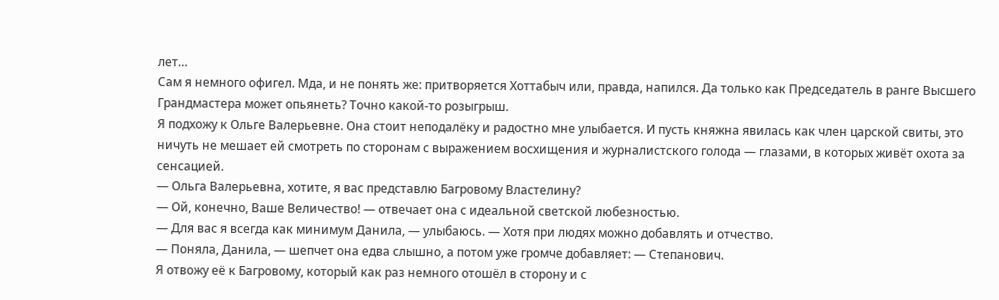лет…
Сам я немного офигел. Мда, и не понять же: притворяется Хоттабыч или, правда, напился. Да только как Председатель в ранге Высшего Грандмастера может опьянеть? Точно какой-то розыгрыш.
Я подхожу к Ольге Валерьевне. Она стоит неподалёку и радостно мне улыбается. И пусть княжна явилась как член царской свиты, это ничуть не мешает ей смотреть по сторонам с выражением восхищения и журналистского голода — глазами, в которых живёт охота за сенсацией.
— Ольга Валерьевна, хотите, я вас представлю Багровому Властелину?
— Ой, конечно, Ваше Величество! — отвечает она с идеальной светской любезностью.
— Для вас я всегда как минимум Данила, — улыбаюсь. — Хотя при людях можно добавлять и отчество.
— Поняла, Данила, — шепчет она едва слышно, а потом уже громче добавляет: — Степанович.
Я отвожу её к Багровому, который как раз немного отошёл в сторону и с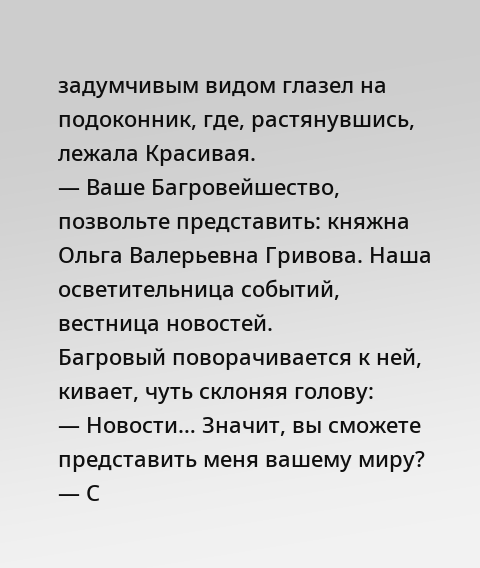задумчивым видом глазел на подоконник, где, растянувшись, лежала Красивая.
— Ваше Багровейшество, позвольте представить: княжна Ольга Валерьевна Гривова. Наша осветительница событий, вестница новостей.
Багровый поворачивается к ней, кивает, чуть склоняя голову:
— Новости… Значит, вы сможете представить меня вашему миру?
— С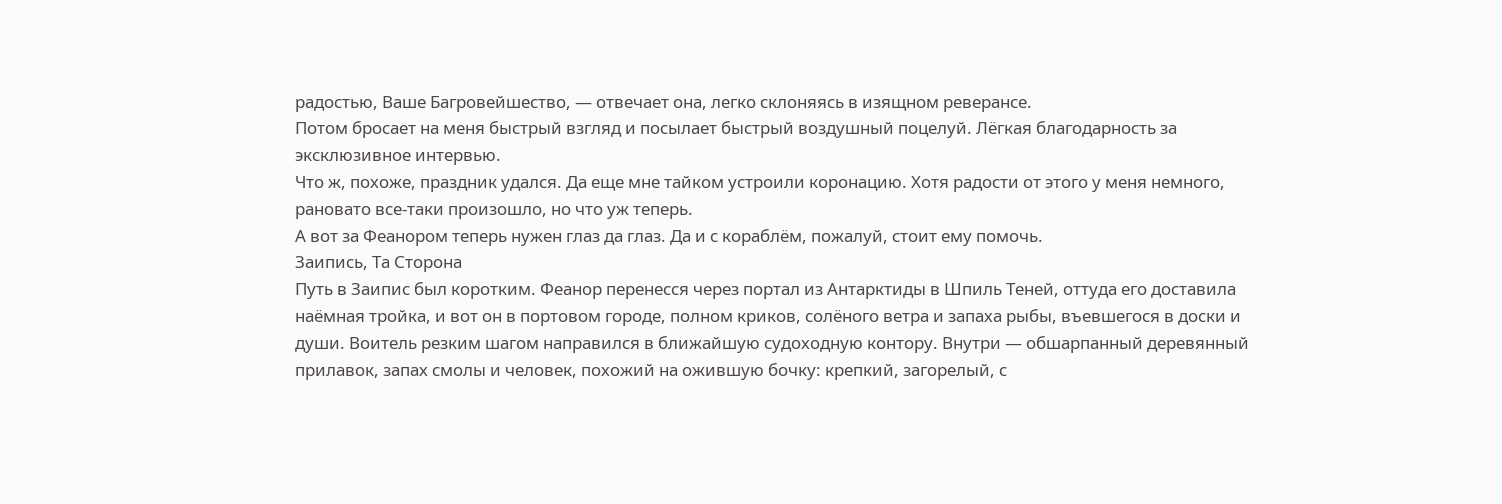радостью, Ваше Багровейшество, — отвечает она, легко склоняясь в изящном реверансе.
Потом бросает на меня быстрый взгляд и посылает быстрый воздушный поцелуй. Лёгкая благодарность за эксклюзивное интервью.
Что ж, похоже, праздник удался. Да еще мне тайком устроили коронацию. Хотя радости от этого у меня немного, рановато все-таки произошло, но что уж теперь.
А вот за Феанором теперь нужен глаз да глаз. Да и с кораблём, пожалуй, стоит ему помочь.
Заипись, Та Сторона
Путь в Заипис был коротким. Феанор перенесся через портал из Антарктиды в Шпиль Теней, оттуда его доставила наёмная тройка, и вот он в портовом городе, полном криков, солёного ветра и запаха рыбы, въевшегося в доски и души. Воитель резким шагом направился в ближайшую судоходную контору. Внутри — обшарпанный деревянный прилавок, запах смолы и человек, похожий на ожившую бочку: крепкий, загорелый, с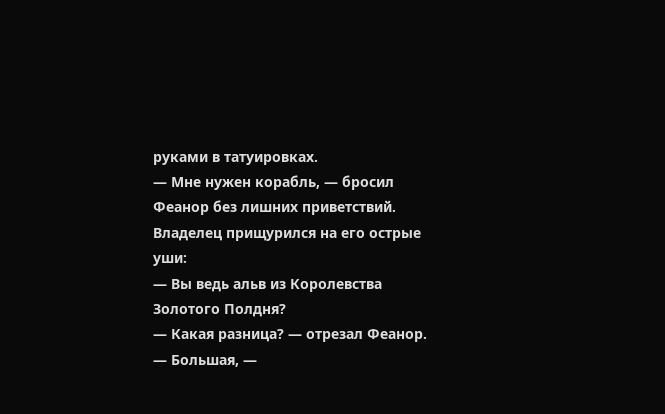руками в татуировках.
— Мне нужен корабль, — бросил Феанор без лишних приветствий.
Владелец прищурился на его острые уши:
— Вы ведь альв из Королевства Золотого Полдня?
— Какая разница? — отрезал Феанор.
— Большая, —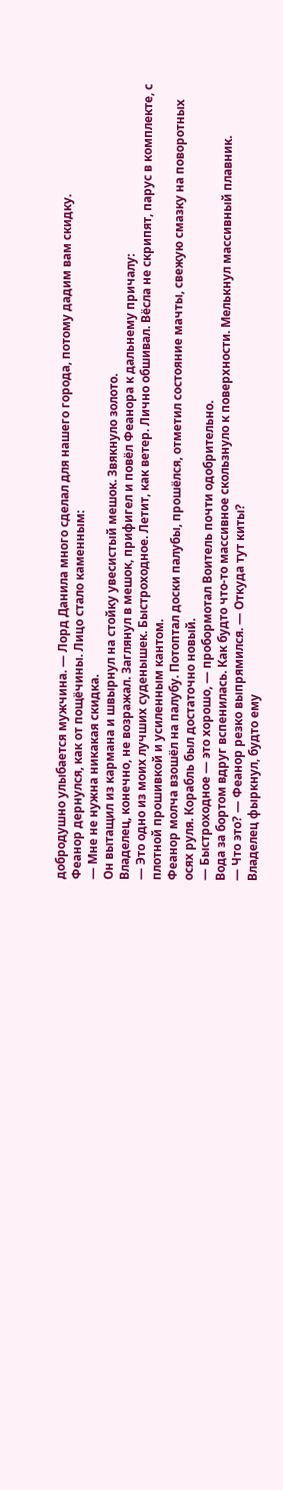добродушно улыбается мужчина. — Лорд Данила много сделал для нашего города, потому дадим вам скидку.
Феанор дернулся, как от пощёчины. Лицо стало каменным:
— Мне не нужна никакая скидка.
Он вытащил из кармана и швырнул на стойку увесистый мешок. Звякнуло золото.
Владелец, конечно, не возражал. Заглянул в мешок, прифигел и повёл Феанора к дальнему причалу:
— Это одно из моих лучших суденышек. Быстроходное. Летит, как ветер. Лично обшивал. Вёсла не скрипят, парус в комплекте, с плотной прошивкой и усиленным кантом.
Феанор молча взошёл на палубу. Потоптал доски палубы, прошёлся, отметил состояние мачты, свежую смазку на поворотных осях руля. Корабль был достаточно новый.
— Быстроходное — это хорошо, — пробормотал Воитель почти одобрительно.
Вода за бортом вдруг вспенилась. Как будто что-то массивное скользнуло к поверхности. Мелькнул массивный плавник.
— Что это? — Феанор резко выпрямился. — Откуда тут киты?
Владелец фыркнул, будто ему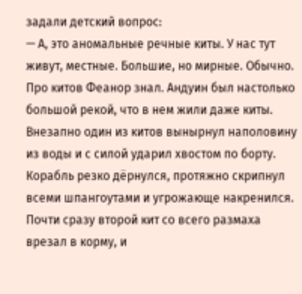задали детский вопрос:
— А, это аномальные речные киты. У нас тут живут, местные. Большие, но мирные. Обычно.
Про китов Феанор знал. Андуин был настолько большой рекой, что в нем жили даже киты.
Внезапно один из китов вынырнул наполовину из воды и с силой ударил хвостом по борту. Корабль резко дёрнулся, протяжно скрипнул всеми шпангоутами и угрожающе накренился. Почти сразу второй кит со всего размаха врезал в корму, и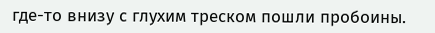где-то внизу с глухим треском пошли пробоины.